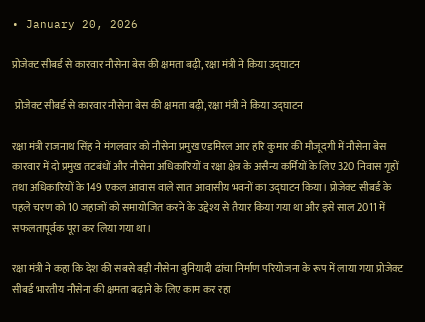• January 20, 2026

प्रोजेक्ट सीबर्ड से कारवार नौसेना बेस की क्षमता बढ़ी, रक्षा मंत्री ने किया उद्घाटन

 प्रोजेक्ट सीबर्ड से कारवार नौसेना बेस की क्षमता बढ़ी, रक्षा मंत्री ने किया उद्घाटन

रक्षा मंत्री राजनाथ सिंह ने मंगलवार को नौसेना प्रमुख एडमिरल आर हरि कुमार की मौजूदगी में नौसेना बेस कारवार में दो प्रमुख तटबंधों और नौसेना अधिकारियों व रक्षा क्षेत्र के असैन्य कर्मियों के लिए 320 निवास गृहों तथा अधिकारियों के 149 एकल आवास वाले सात आवासीय भवनों का उद्घाटन किया। प्रोजेक्ट सीबर्ड के पहले चरण को 10 जहाजों को समायोजित करने के उद्देश्य से तैयार किया गया था और इसे साल 2011 में सफलतापूर्वक पूरा कर लिया गया था।

रक्षा मंत्री ने कहा कि देश की सबसे बड़ी नौसेना बुनियादी ढांचा निर्माण परियोजना के रूप में लाया गया प्रोजेक्ट सीबर्ड भारतीय नौसेना की क्षमता बढ़ाने के लिए काम कर रहा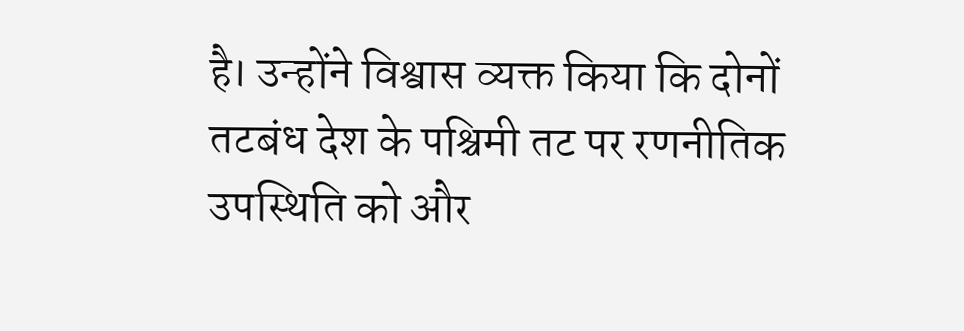है। उन्होंने विश्वास व्यक्त किया कि दोनों तटबंध देश के पश्चिमी तट पर रणनीतिक उपस्थिति को और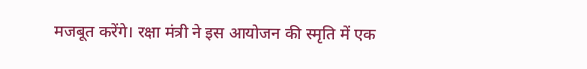मजबूत करेंगे। रक्षा मंत्री ने इस आयोजन की स्मृति में एक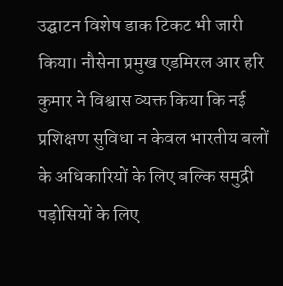उद्घाटन विशेष डाक टिकट भी जारी किया। नौसेना प्रमुख एडमिरल आर हरि कुमार ने विश्वास व्यक्त किया कि नई प्रशिक्षण सुविधा न केवल भारतीय बलों के अधिकारियों के लिए बल्कि समुद्री पड़ोसियों के लिए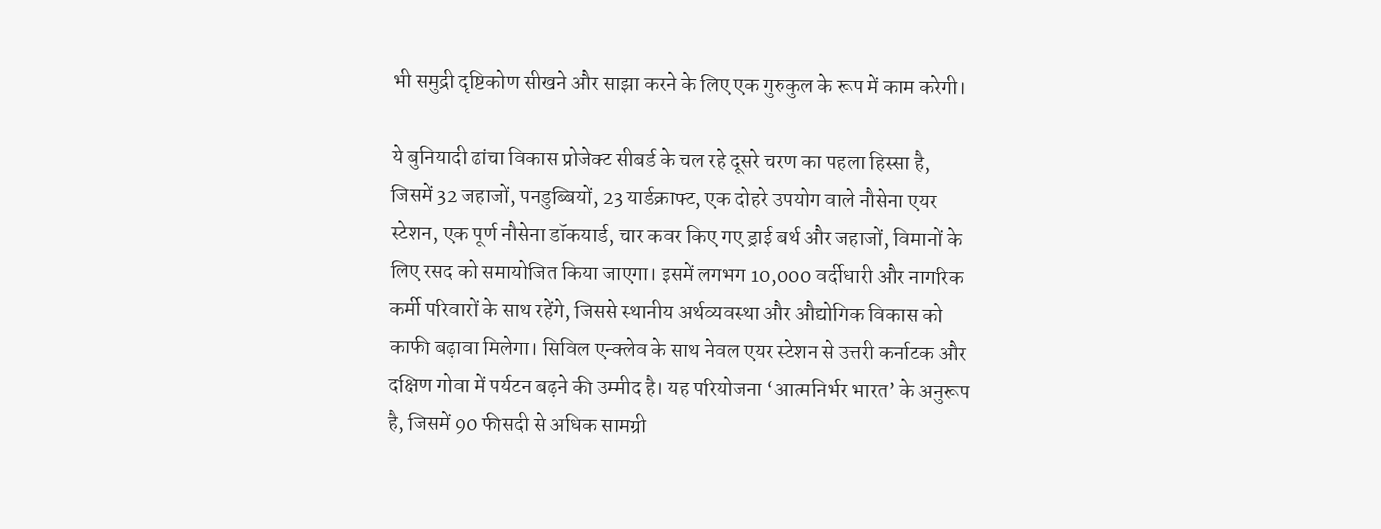भी समुद्री दृष्टिकोण सीखने और साझा करने के लिए एक गुरुकुल के रूप में काम करेगी।

ये बुनियादी ढांचा विकास प्रोजेक्ट सीबर्ड के चल रहे दूसरे चरण का पहला हिस्सा है, जिसमें 32 जहाजों, पनडुब्बियों, 23 यार्डक्राफ्ट, एक दोहरे उपयोग वाले नौसेना एयर स्टेशन, एक पूर्ण नौसेना डॉकयार्ड, चार कवर किए गए ड्राई बर्थ और जहाजों, विमानों के लिए रसद को समायोजित किया जाएगा। इसमें लगभग 10,000 वर्दीधारी और नागरिक कर्मी परिवारों के साथ रहेंगे, जिससे स्थानीय अर्थव्यवस्था और औद्योगिक विकास को काफी बढ़ावा मिलेगा। सिविल एन्क्लेव के साथ नेवल एयर स्टेशन से उत्तरी कर्नाटक और दक्षिण गोवा में पर्यटन बढ़ने की उम्मीद है। यह परियोजना ‘आत्मनिर्भर भारत’ के अनुरूप है, जिसमें 90 फीसदी से अधिक सामग्री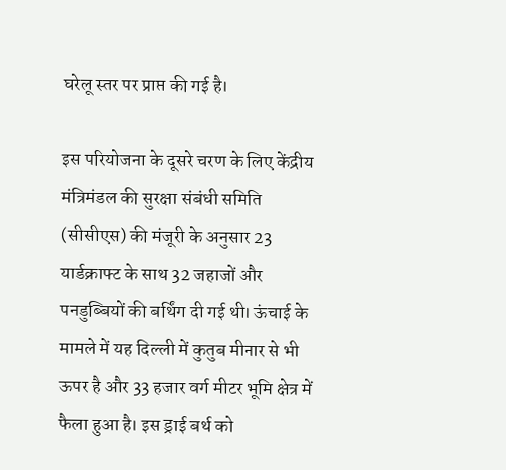घरेलू स्तर पर प्राप्त की गई है।

इस परियोजना के दूसरे चरण के लिए केंद्रीय मंत्रिमंडल की सुरक्षा संबंधी समिति (सीसीएस) की मंजूरी के अनुसार 23 यार्डक्राफ्ट के साथ 32 जहाजों और पनडुब्बियों की बर्थिंग दी गई थी। ऊंचाई के मामले में यह दिल्ली में कुतुब मीनार से भी ऊपर है और 33 हजार वर्ग मीटर भूमि क्षेत्र में फैला हुआ है। इस ड्राई बर्थ को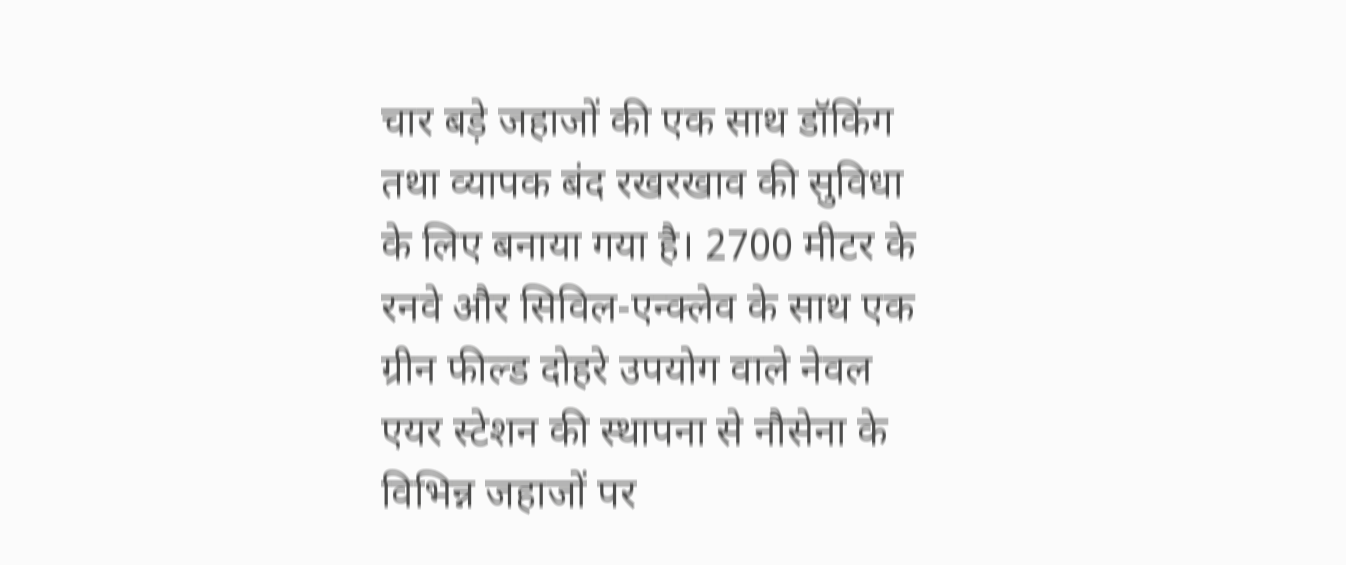चार बड़े जहाजों की एक साथ डॉकिंग तथा व्यापक बंद रखरखाव की सुविधा के लिए बनाया गया है। 2700 मीटर के रनवे और सिविल-एन्क्लेव के साथ एक ग्रीन फील्ड दोहरे उपयोग वाले नेवल एयर स्टेशन की स्थापना से नौसेना के विभिन्न जहाजों पर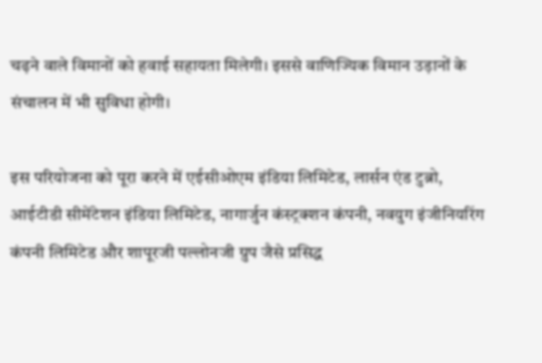चढ़ने वाले विमानों को हवाई सहायता मिलेगी। इससे वाणिज्यिक विमान उड़ानों के संचालन में भी सुविधा होगी।

इस परियोजना को पूरा करने में एईसीओएम इंडिया लिमिटेड, लार्सन एंड टुब्रो, आईटीडी सीमेंटेशन इंडिया लिमिटेड, नागार्जुन कंस्ट्रक्शन कंपनी, नवयुग इंजीनियरिंग कंपनी लिमिटेड और शापूरजी पल्लोनजी ग्रुप जैसे प्रसिद्ध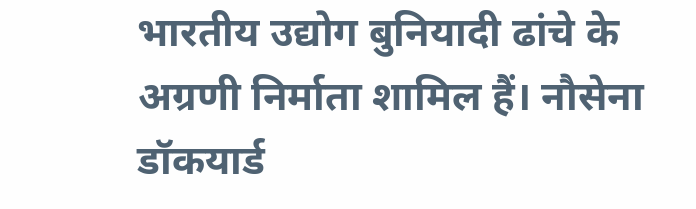भारतीय उद्योग बुनियादी ढांचे के अग्रणी निर्माता शामिल हैं। नौसेना डॉकयार्ड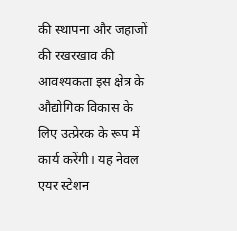की स्थापना और जहाजों की रखरखाव की आवश्यकता इस क्षेत्र के औद्योगिक विकास के लिए उत्प्रेरक के रूप में कार्य करेंगी। यह नेवल एयर स्टेशन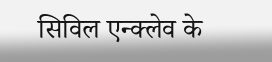सिविल एन्क्लेव के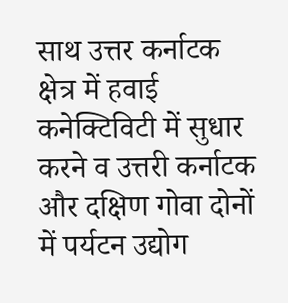साथ उत्तर कर्नाटक क्षेत्र में हवाई कनेक्टिविटी में सुधार करने व उत्तरी कर्नाटक और दक्षिण गोवा दोनों में पर्यटन उद्योग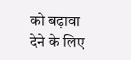को बढ़ावा देने के लिए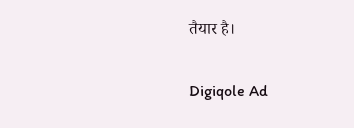तैयार है।

Digiqole Ad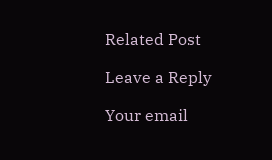Related Post

Leave a Reply

Your email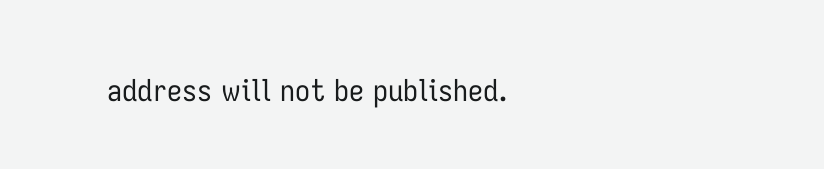address will not be published.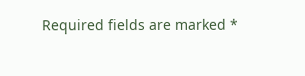Required fields are marked *